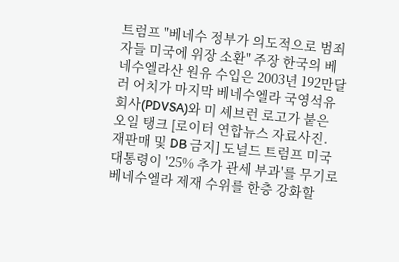트럼프 "베네수 정부가 의도적으로 범죄자들 미국에 위장 소환" 주장 한국의 베네수엘라산 원유 수입은 2003년 192만달러 어치가 마지막 베네수엘라 국영석유회사(PDVSA)와 미 셰브런 로고가 붙은 오일 탱크 [로이터 연합뉴스 자료사진. 재판매 및 DB 금지] 도널드 트럼프 미국 대통령이 '25% 추가 관세 부과'를 무기로 베네수엘라 제재 수위를 한층 강화할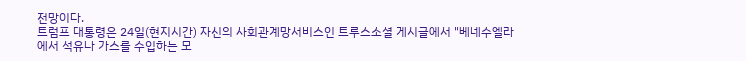전망이다.
트럼프 대통령은 24일(현지시간) 자신의 사회관계망서비스인 트루스소셜 게시글에서 "베네수엘라에서 석유나 가스를 수입하는 모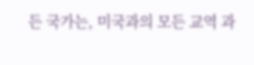든 국가는, 미국과의 모든 교역 과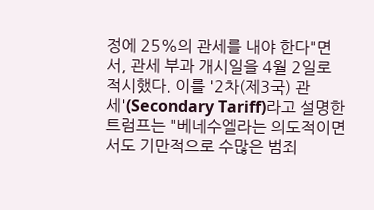정에 25%의 관세를 내야 한다"면서, 관세 부과 개시일을 4월 2일로 적시했다. 이를 '2차(제3국) 관세'(Secondary Tariff)라고 설명한 트럼프는 "베네수엘라는 의도적이면서도 기만적으로 수많은 범죄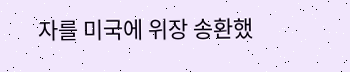자를 미국에 위장 송환했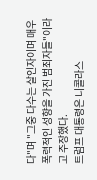다"며 "그중 다수는 살인자이며 매우 폭력적인 성향을 가진 범죄자들"이라고 주장했다.
트럼프 대통령은 니콜라스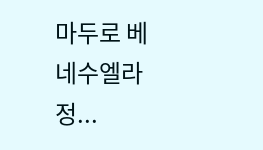마두로 베네수엘라 정...